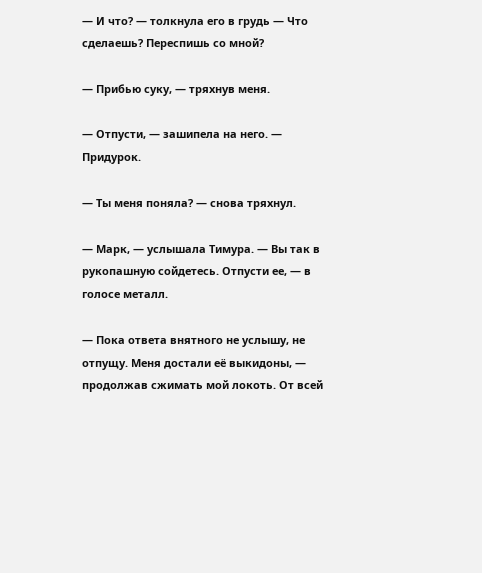— И что? — толкнула его в грудь — Что сделаешь? Переспишь со мной?

— Прибью суку, — тряхнув меня.

— Отпусти, — зашипела на него. — Придурок.

— Ты меня поняла? — снова тряхнул.

— Марк, — услышала Тимура. — Вы так в рукопашную сойдетесь. Отпусти ее, — в голосе металл.

— Пока ответа внятного не услышу, не отпущу. Меня достали её выкидоны, — продолжав сжимать мой локоть. От всей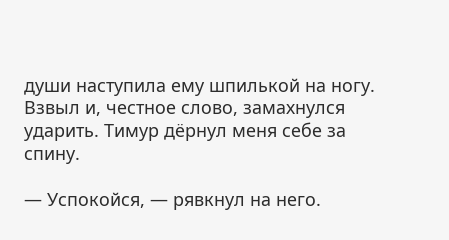души наступила ему шпилькой на ногу. Взвыл и, честное слово, замахнулся ударить. Тимур дёрнул меня себе за спину.

— Успокойся, — рявкнул на него.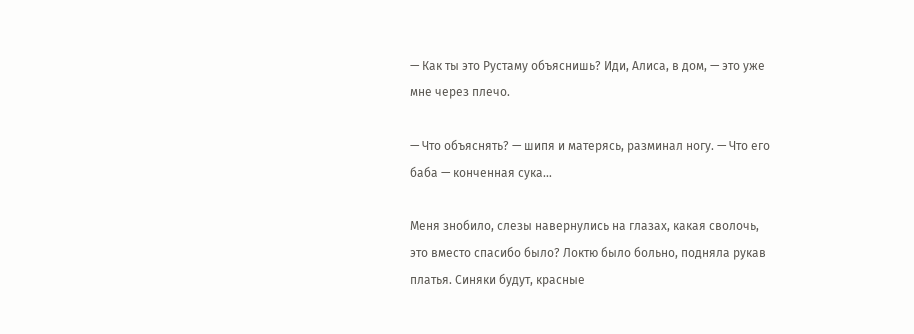— Как ты это Рустаму объяснишь? Иди, Алиса, в дом, — это уже мне через плечо.

— Что объяснять? — шипя и матерясь, разминал ногу. — Что его баба — конченная сука…

Меня знобило, слезы навернулись на глазах, какая сволочь, это вместо спасибо было? Локтю было больно, подняла рукав платья. Синяки будут, красные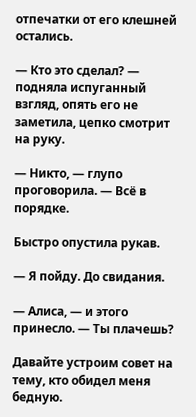отпечатки от его клешней остались.

— Кто это сделал? — подняла испуганный взгляд, опять его не заметила, цепко смотрит на руку.

— Никто, — глупо проговорила. — Всё в порядке.

Быстро опустила рукав.

— Я пойду. До свидания.

— Алиса, — и этого принесло. — Ты плачешь?

Давайте устроим совет на тему, кто обидел меня бедную.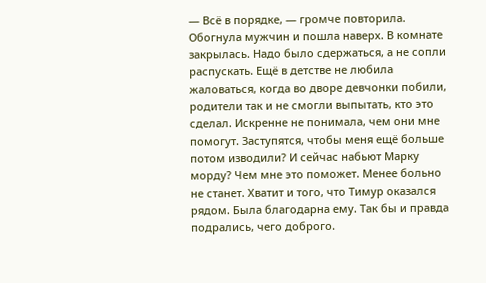— Всё в порядке, — громче повторила. Обогнула мужчин и пошла наверх. В комнате закрылась. Надо было сдержаться, а не сопли распускать. Ещё в детстве не любила жаловаться, когда во дворе девчонки побили, родители так и не смогли выпытать, кто это сделал. Искренне не понимала, чем они мне помогут. Заступятся, чтобы меня ещё больше потом изводили? И сейчас набьют Марку морду? Чем мне это поможет. Менее больно не станет. Хватит и того, что Тимур оказался рядом. Была благодарна ему. Так бы и правда подрались, чего доброго.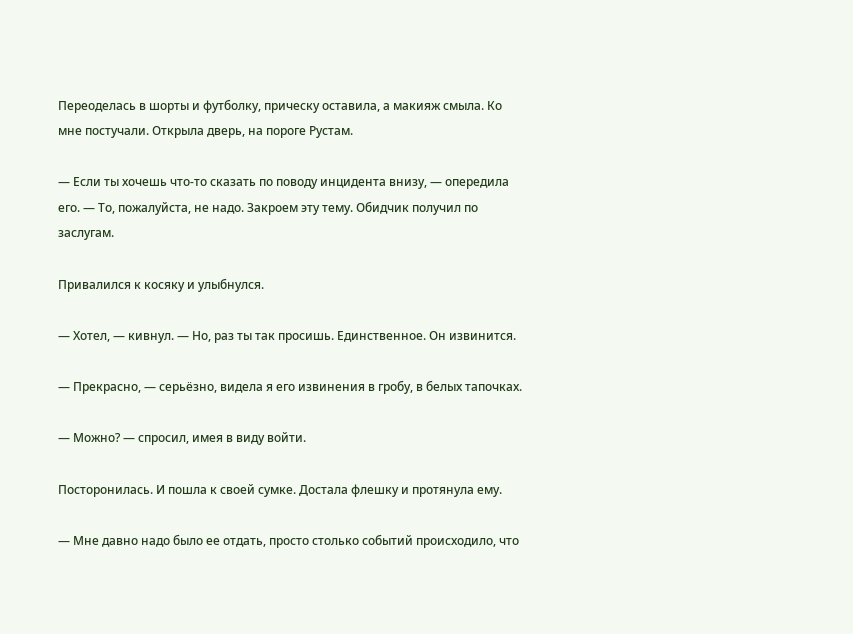Переоделась в шорты и футболку, прическу оставила, а макияж смыла. Ко мне постучали. Открыла дверь, на пороге Рустам.

— Если ты хочешь что-то сказать по поводу инцидента внизу, — опередила его. — То, пожалуйста, не надо. Закроем эту тему. Обидчик получил по заслугам.

Привалился к косяку и улыбнулся.

— Хотел, — кивнул. — Но, раз ты так просишь. Единственное. Он извинится.

— Прекрасно, — серьёзно, видела я его извинения в гробу, в белых тапочках.

— Можно? — спросил, имея в виду войти.

Посторонилась. И пошла к своей сумке. Достала флешку и протянула ему.

— Мне давно надо было ее отдать, просто столько событий происходило, что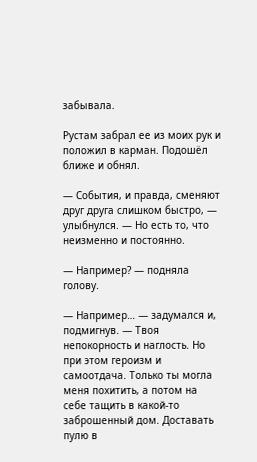забывала.

Рустам забрал ее из моих рук и положил в карман. Подошёл ближе и обнял.

— События, и правда, сменяют друг друга слишком быстро, — улыбнулся. — Но есть то, что неизменно и постоянно.

— Например? — подняла голову.

— Например… — задумался и, подмигнув. — Твоя непокорность и наглость. Но при этом героизм и самоотдача. Только ты могла меня похитить, а потом на себе тащить в какой-то заброшенный дом. Доставать пулю в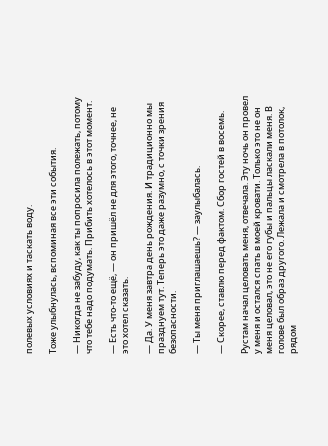полевых условиях и таскать воду.

Тоже улыбнулась, вспоминая все эти события.

— Никогда не забуду, как ты попросила полежать, потому что тебе надо подумать. Прибить хотелось в этот момент.

— Есть что-то ещё, — он пришёл не для этого, точнее, не это хотел сказать.

— Да. У меня завтра день рождения. И традиционно мы празднуем тут. Теперь это даже разумно, с точки зрения безопасности.

— Ты меня приглашаешь? — заулыбалась.

— Скорее, ставлю перед фактом. Сбор гостей в восемь.

Рустам начал целовать меня, отвечала. Эту ночь он провел у меня и остался спать в моей кровати. Только это не он меня целовал, это не его губы и пальцы ласкали меня. В голове был образ другого. Лежала и смотрела в потолок, рядом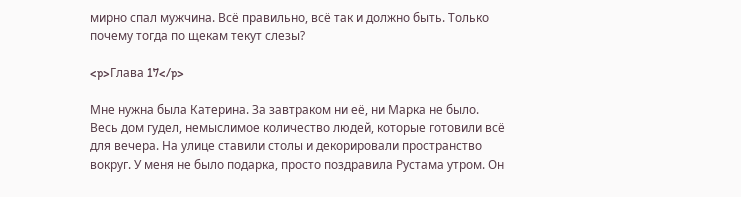мирно спал мужчина. Всё правильно, всё так и должно быть. Только почему тогда по щекам текут слезы?

<p>Глава 17</p>

Мне нужна была Катерина. За завтраком ни её, ни Марка не было. Весь дом гудел, немыслимое количество людей, которые готовили всё для вечера. На улице ставили столы и декорировали пространство вокруг. У меня не было подарка, просто поздравила Рустама утром. Он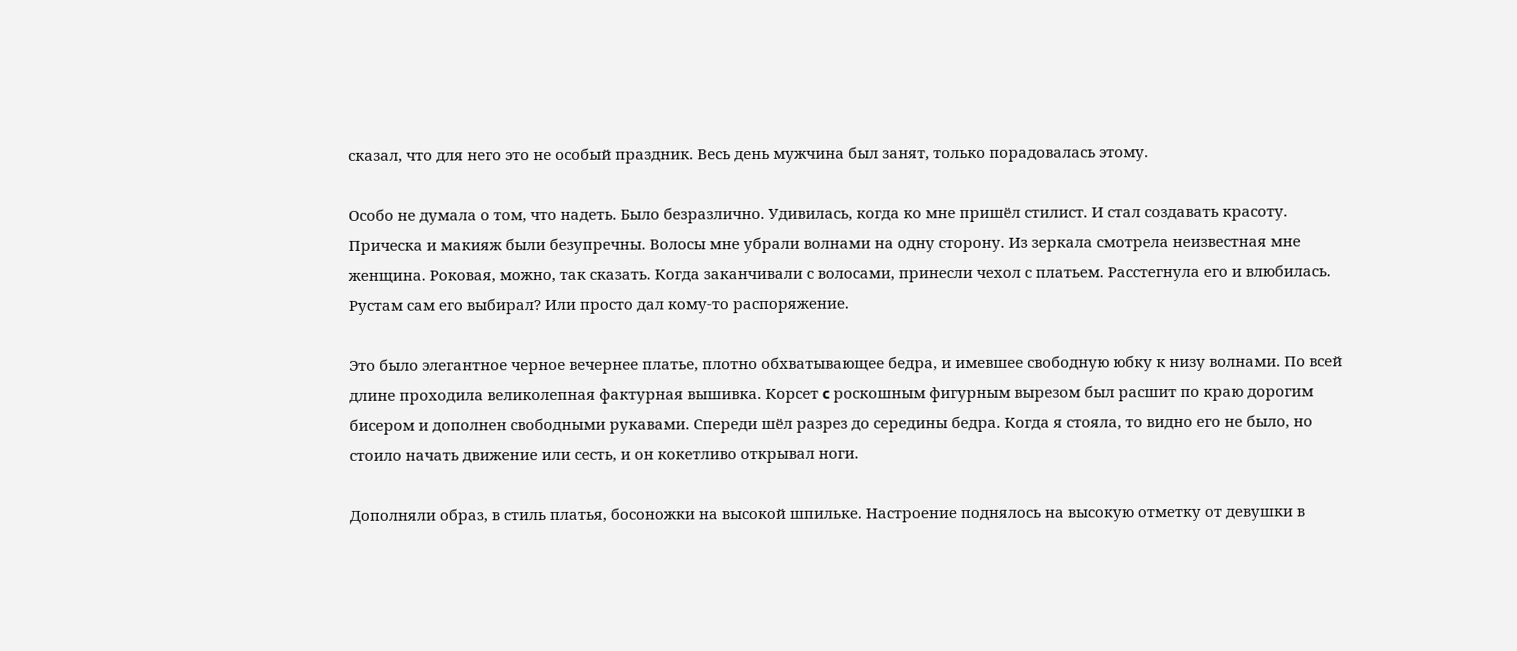сказал, что для него это не особый праздник. Весь день мужчина был занят, только порадовалась этому.

Особо не думала о том, что надеть. Было безразлично. Удивилась, когда ко мне пришёл стилист. И стал создавать красоту. Прическа и макияж были безупречны. Волосы мне убрали волнами на одну сторону. Из зеркала смотрела неизвестная мне женщина. Роковая, можно, так сказать. Когда заканчивали с волосами, принесли чехол с платьем. Расстегнула его и влюбилась. Рустам сам его выбирал? Или просто дал кому-то распоряжение.

Это было элегантное черное вечернее платье, плотно обхватывающее бедра, и имевшее свободную юбку к низу волнами. По всей длине проходила великолепная фактурная вышивка. Корсет c роскошным фигурным вырезом был расшит по краю дорогим бисером и дополнен свободными рукавами. Спереди шёл разрез до середины бедра. Когда я стояла, то видно его не было, но стоило начать движение или сесть, и он кокетливо открывал ноги.

Дополняли образ, в стиль платья, босоножки на высокой шпильке. Настроение поднялось на высокую отметку от девушки в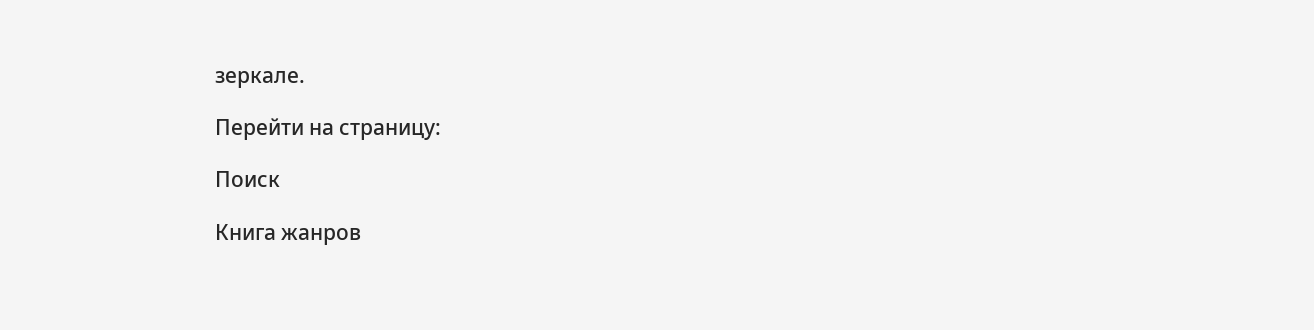зеркале.

Перейти на страницу:

Поиск

Книга жанров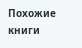Похожие книги